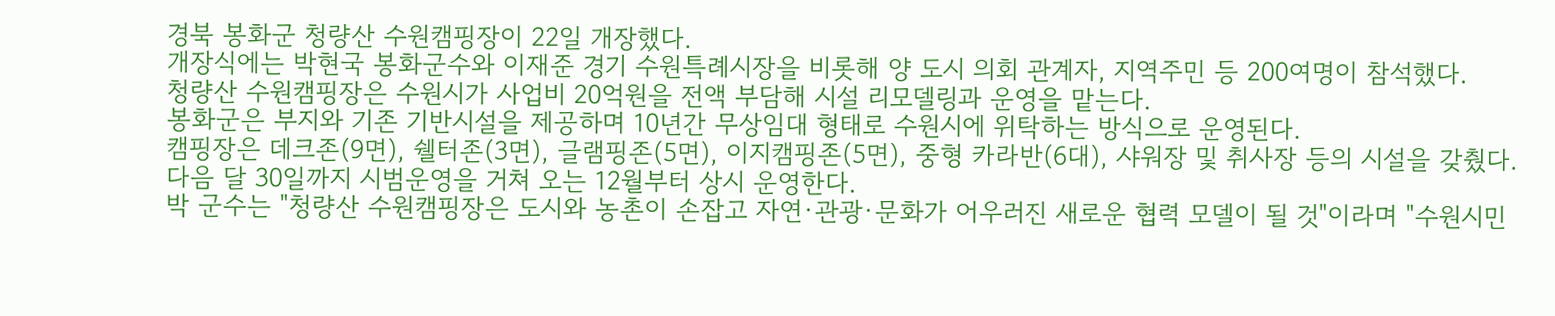경북 봉화군 청량산 수원캠핑장이 22일 개장했다.
개장식에는 박현국 봉화군수와 이재준 경기 수원특례시장을 비롯해 양 도시 의회 관계자, 지역주민 등 200여명이 참석했다.
청량산 수원캠핑장은 수원시가 사업비 20억원을 전액 부담해 시설 리모델링과 운영을 맡는다.
봉화군은 부지와 기존 기반시설을 제공하며 10년간 무상임대 형태로 수원시에 위탁하는 방식으로 운영된다.
캠핑장은 데크존(9면), 쉘터존(3면), 글램핑존(5면), 이지캠핑존(5면), 중형 카라반(6대), 샤워장 및 취사장 등의 시설을 갖췄다.
다음 달 30일까지 시범운영을 거쳐 오는 12월부터 상시 운영한다.
박 군수는 "청량산 수원캠핑장은 도시와 농촌이 손잡고 자연·관광·문화가 어우러진 새로운 협력 모델이 될 것"이라며 "수원시민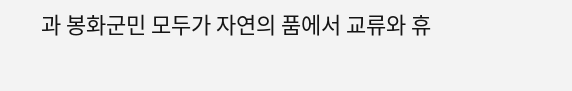과 봉화군민 모두가 자연의 품에서 교류와 휴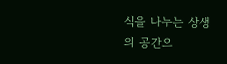식을 나누는 상생의 공간으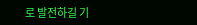로 발전하길 기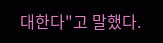대한다"고 말했다.